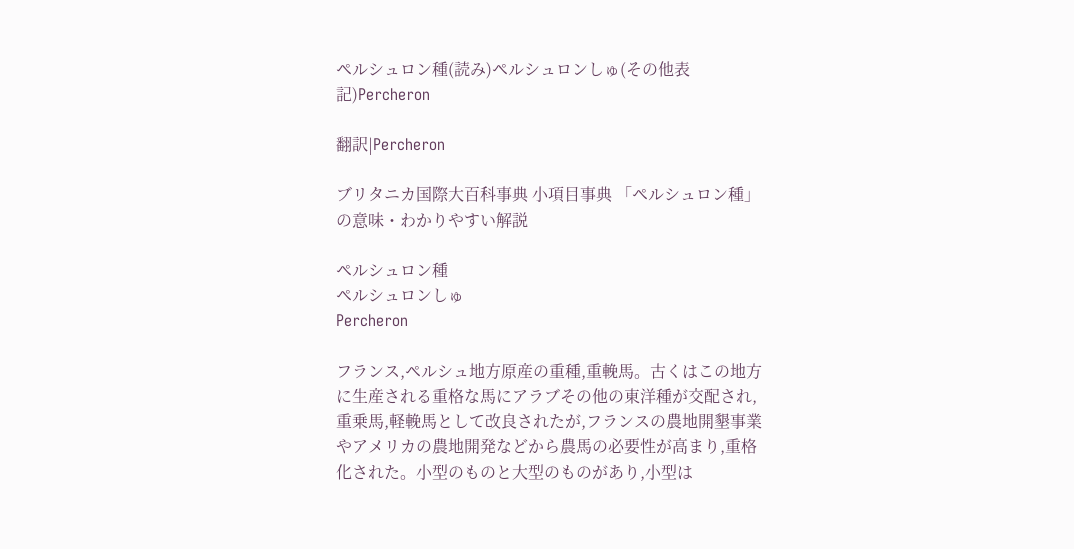ペルシュロン種(読み)ペルシュロンしゅ(その他表記)Percheron

翻訳|Percheron

ブリタニカ国際大百科事典 小項目事典 「ペルシュロン種」の意味・わかりやすい解説

ペルシュロン種
ペルシュロンしゅ
Percheron

フランス,ペルシュ地方原産の重種,重輓馬。古くはこの地方に生産される重格な馬にアラブその他の東洋種が交配され,重乗馬,軽輓馬として改良されたが,フランスの農地開墾事業やアメリカの農地開発などから農馬の必要性が高まり,重格化された。小型のものと大型のものがあり,小型は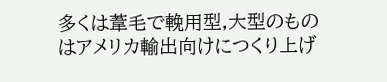多くは葦毛で輓用型,大型のものはアメリカ輸出向けにつくり上げ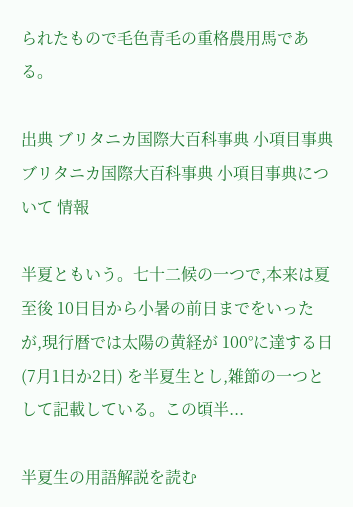られたもので毛色青毛の重格農用馬である。

出典 ブリタニカ国際大百科事典 小項目事典ブリタニカ国際大百科事典 小項目事典について 情報

半夏ともいう。七十二候の一つで,本来は夏至後 10日目から小暑の前日までをいったが,現行暦では太陽の黄経が 100°に達する日 (7月1日か2日) を半夏生とし,雑節の一つとして記載している。この頃半...

半夏生の用語解説を読む